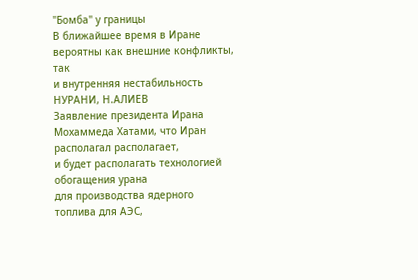"Бомба" у границы
В ближайшее время в Иране вероятны как внешние конфликты, так
и внутренняя нестабильность
НУРАНИ, Н.АЛИЕВ
Заявление президента Ирана
Мохаммеда Хатами, что Иран
располагал располагает,
и будет располагать технологией
обогащения урана
для производства ядерного
топлива для АЭС,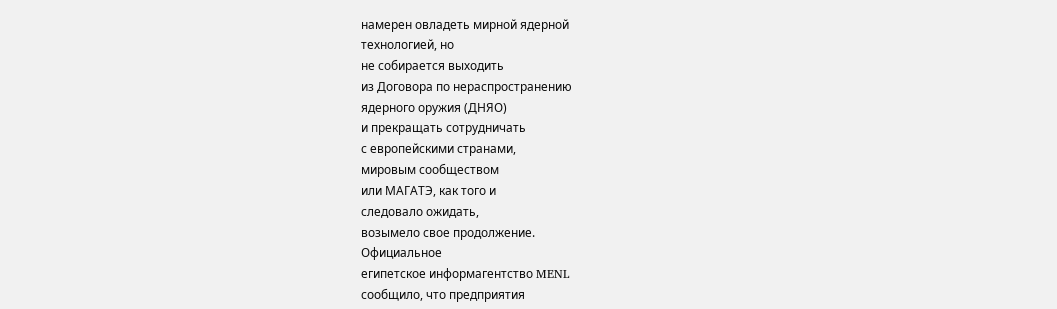намерен овладеть мирной ядерной
технологией, но
не собирается выходить
из Договора по нераспространению
ядерного оружия (ДНЯО)
и прекращать сотрудничать
с европейскими странами,
мировым сообществом
или МАГАТЭ, как того и
следовало ожидать,
возымело свое продолжение.
Официальное
египетское информагентство MENL
сообщило, что предприятия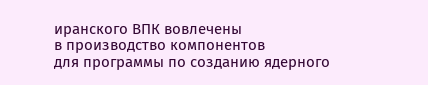иранского ВПК вовлечены
в производство компонентов
для программы по созданию ядерного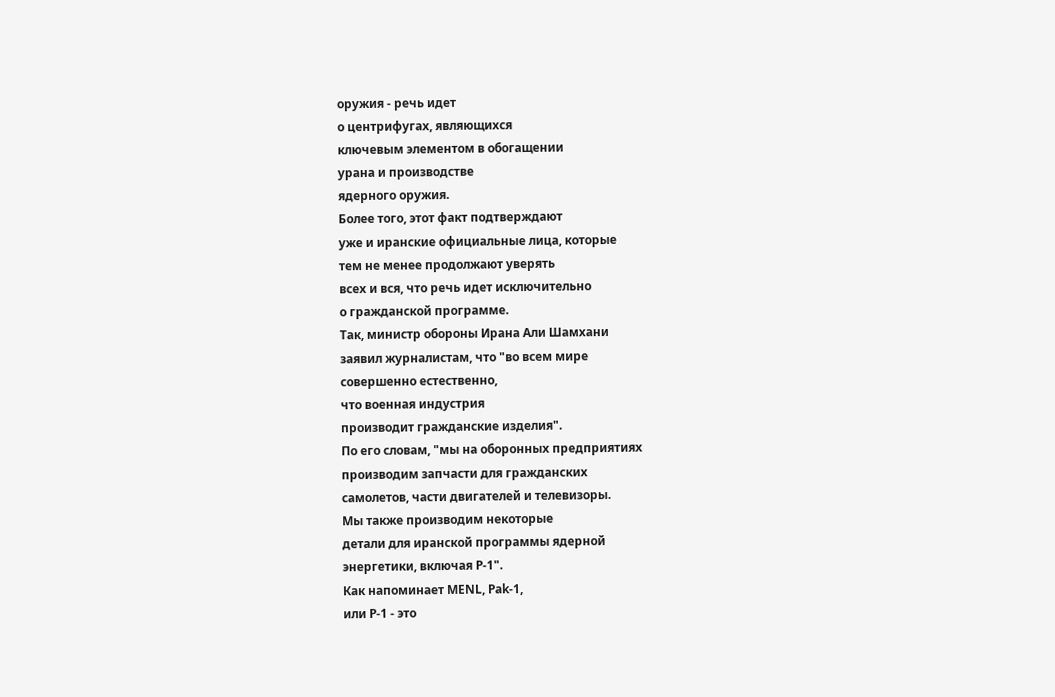оружия - речь идет
о центрифугах, являющихся
ключевым элементом в обогащении
урана и производстве
ядерного оружия.
Более того, этот факт подтверждают
уже и иранские официальные лица, которые
тем не менее продолжают уверять
всех и вся, что речь идет исключительно
о гражданской программе.
Так, министр обороны Ирана Али Шамхани
заявил журналистам, что "во всем мире
совершенно естественно,
что военная индустрия
производит гражданские изделия".
По его словам, "мы на оборонных предприятиях
производим запчасти для гражданских
самолетов, части двигателей и телевизоры.
Мы также производим некоторые
детали для иранской программы ядерной
энергетики, включая Р-1".
Как напоминает MENL, Pak-1,
или Р-1 - это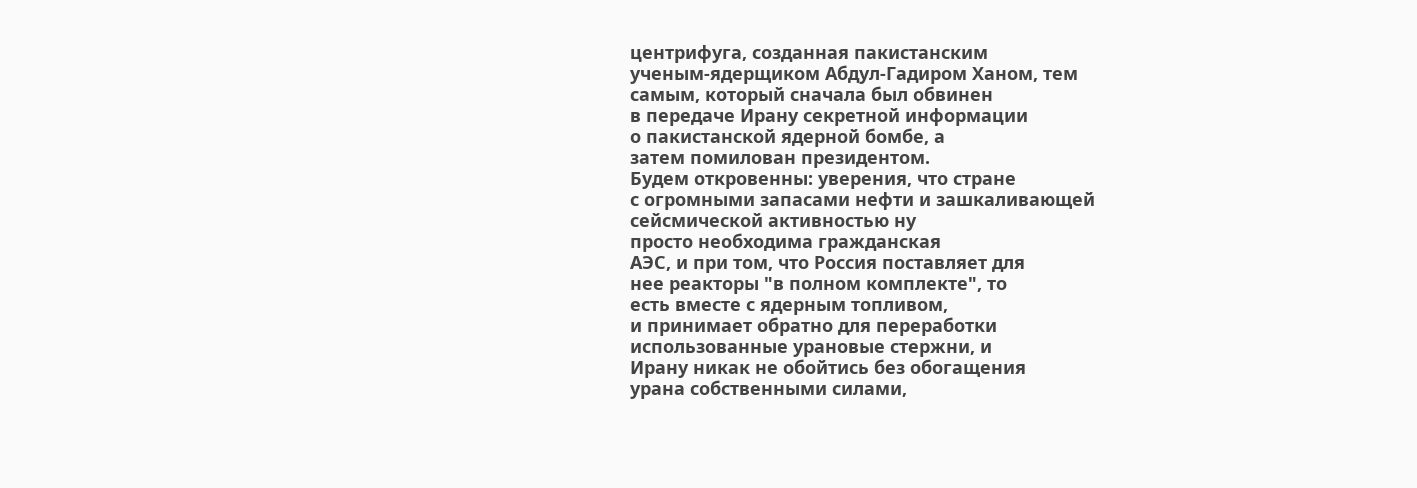центрифуга, созданная пакистанским
ученым-ядерщиком Абдул-Гадиром Ханом, тем
самым, который сначала был обвинен
в передаче Ирану секретной информации
о пакистанской ядерной бомбе, а
затем помилован президентом.
Будем откровенны: уверения, что стране
с огромными запасами нефти и зашкаливающей
сейсмической активностью ну
просто необходима гражданская
АЭС, и при том, что Россия поставляет для
нее реакторы "в полном комплекте", то
есть вместе с ядерным топливом,
и принимает обратно для переработки
использованные урановые стержни, и
Ирану никак не обойтись без обогащения
урана собственными силами,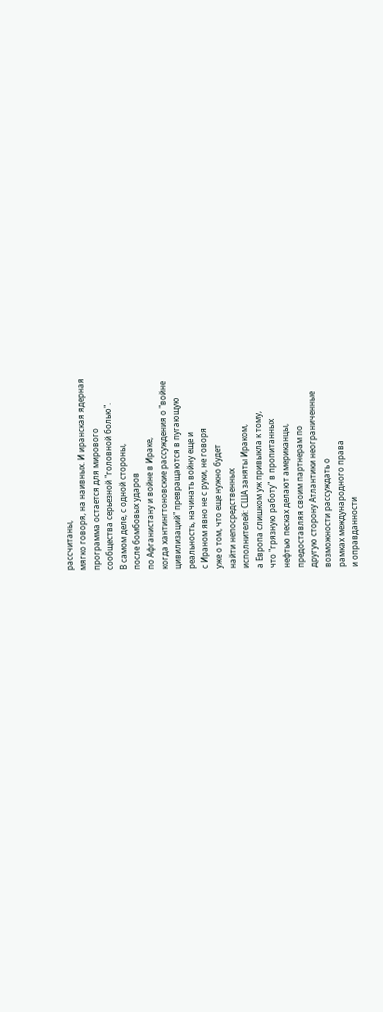рассчитаны,
мягко говоря, на наивных. И иранская ядерная
программа остается для мирового
сообщества серьезной "головной болью".
В самом деле, с одной стороны,
после бомбовых ударов
по Афганистану и войне в Ираке,
когда хантингтоновские рассуждения о "войне
цивилизаций" превращаются в пугающую
реальность, начинать войну еще и
с Ираном явно не с руки, не говоря
уже о том, что еще нужно будет
найти непосредственных
исполнителей: США заняты Ираком,
а Европа слишком уж привыкла к тому,
что "грязную работу" в пропитанных
нефтью песках делают американцы,
предоставляя своим партнерам по
другую сторону Атлантики неограниченные
возможности рассуждать о
рамках международного права
и оправданности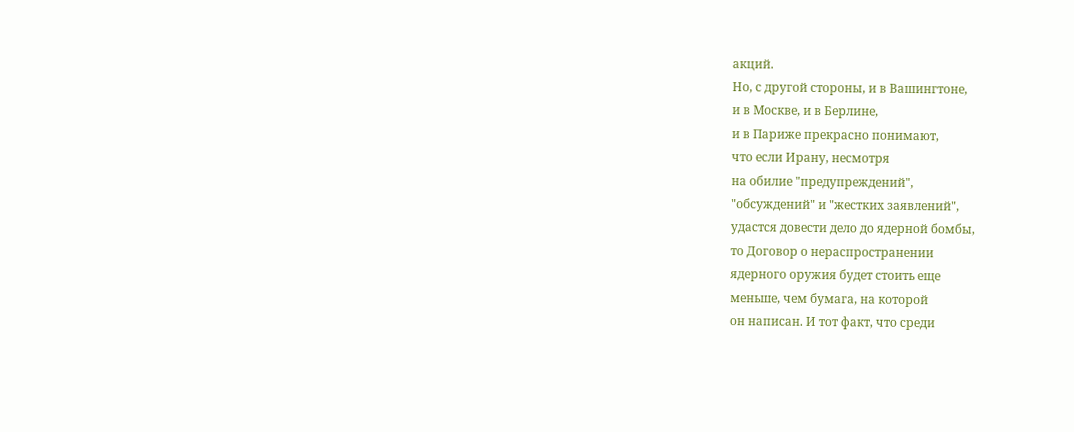акций.
Но, с другой стороны, и в Вашингтоне,
и в Москве, и в Берлине,
и в Париже прекрасно понимают,
что если Ирану, несмотря
на обилие "предупреждений",
"обсуждений" и "жестких заявлений",
удастся довести дело до ядерной бомбы,
то Договор о нераспространении
ядерного оружия будет стоить еще
меньше, чем бумага, на которой
он написан. И тот факт, что среди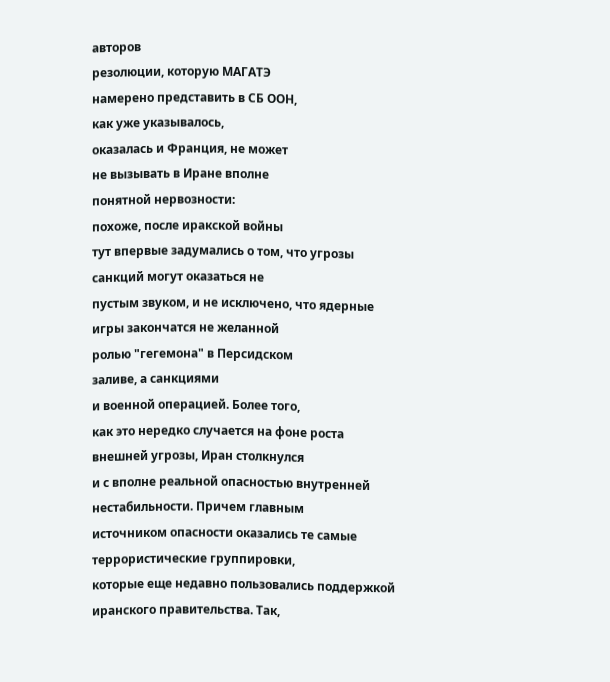авторов
резолюции, которую МАГАТЭ
намерено представить в СБ ООН,
как уже указывалось,
оказалась и Франция, не может
не вызывать в Иране вполне
понятной нервозности:
похоже, после иракской войны
тут впервые задумались о том, что угрозы
санкций могут оказаться не
пустым звуком, и не исключено, что ядерные
игры закончатся не желанной
ролью "гегемона" в Персидском
заливе, а санкциями
и военной операцией. Более того,
как это нередко случается на фоне роста
внешней угрозы, Иран столкнулся
и с вполне реальной опасностью внутренней
нестабильности. Причем главным
источником опасности оказались те самые
террористические группировки,
которые еще недавно пользовались поддержкой
иранского правительства. Так,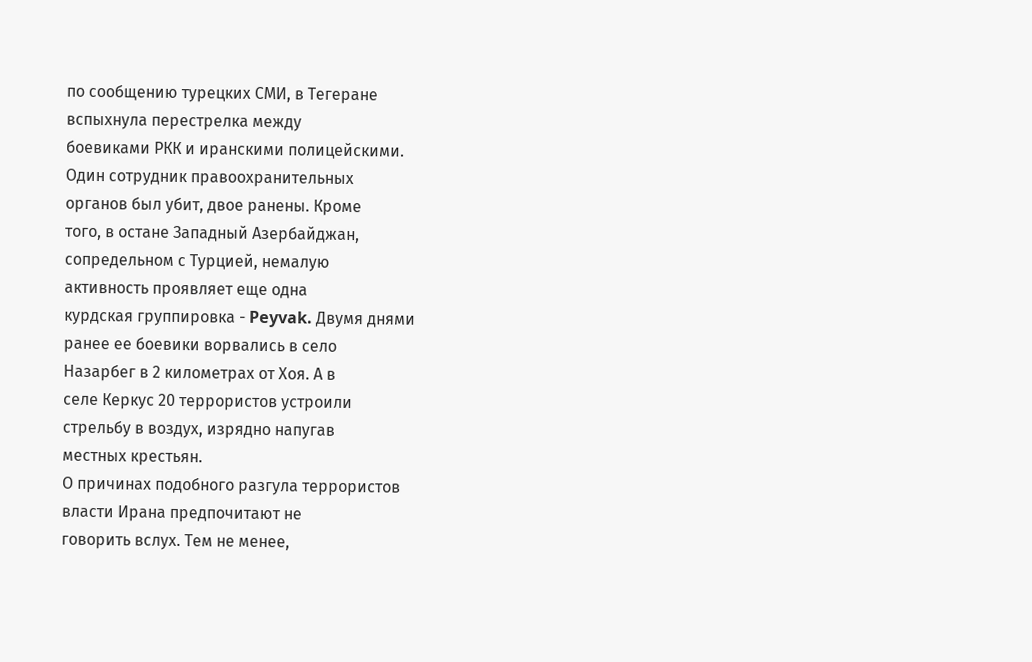по сообщению турецких СМИ, в Тегеране
вспыхнула перестрелка между
боевиками РКК и иранскими полицейскими.
Один сотрудник правоохранительных
органов был убит, двое ранены. Кроме
того, в остане Западный Азербайджан,
сопредельном с Турцией, немалую
активность проявляет еще одна
курдская группировка - Peyvak. Двумя днями
ранее ее боевики ворвались в село
Назарбег в 2 километрах от Хоя. А в
селе Керкус 20 террористов устроили
стрельбу в воздух, изрядно напугав
местных крестьян.
О причинах подобного разгула террористов
власти Ирана предпочитают не
говорить вслух. Тем не менее,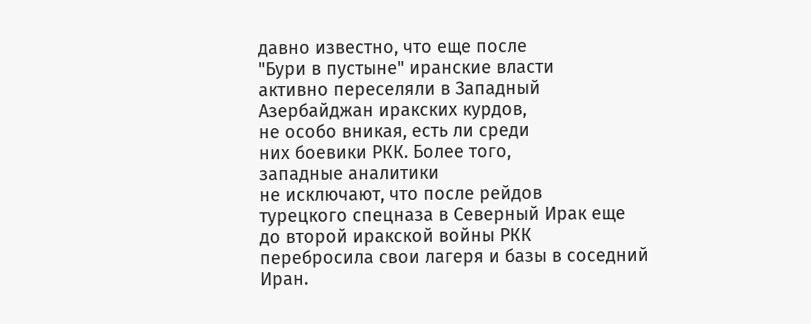давно известно, что еще после
"Бури в пустыне" иранские власти
активно переселяли в Западный
Азербайджан иракских курдов,
не особо вникая, есть ли среди
них боевики РКК. Более того,
западные аналитики
не исключают, что после рейдов
турецкого спецназа в Северный Ирак еще
до второй иракской войны РКК
перебросила свои лагеря и базы в соседний
Иран.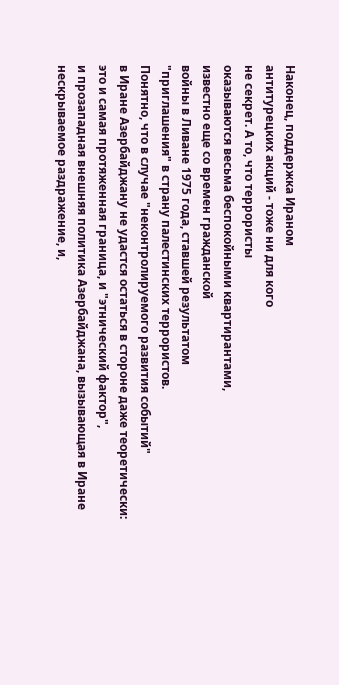Наконец, поддержка Ираном
антитурецких акций - тоже ни для кого
не секрет. А то, что террористы
оказываются весьма беспокойными квартирантами,
известно еще со времен гражданской
войны в Ливане 1975 года, ставшей результатом
"приглашения" в страну палестинских террористов.
Понятно, что в случае "неконтролируемого развития событий"
в Иране Азербайджану не удастся остаться в стороне даже теоретически:
это и самая протяженная граница, и "этнический фактор",
и прозападная внешняя политика Азербайджана, вызывающая в Иране
нескрываемое раздражение, и,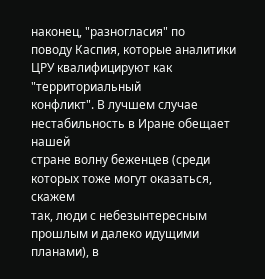наконец, "разногласия" по
поводу Каспия, которые аналитики ЦРУ квалифицируют как "территориальный
конфликт". В лучшем случае нестабильность в Иране обещает нашей
стране волну беженцев (среди которых тоже могут оказаться, скажем
так, люди с небезынтересным прошлым и далеко идущими планами), в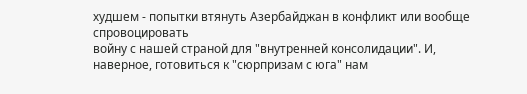худшем - попытки втянуть Азербайджан в конфликт или вообще спровоцировать
войну с нашей страной для "внутренней консолидации". И,
наверное, готовиться к "сюрпризам с юга" нам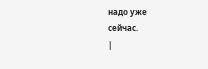надо уже
сейчас.
|